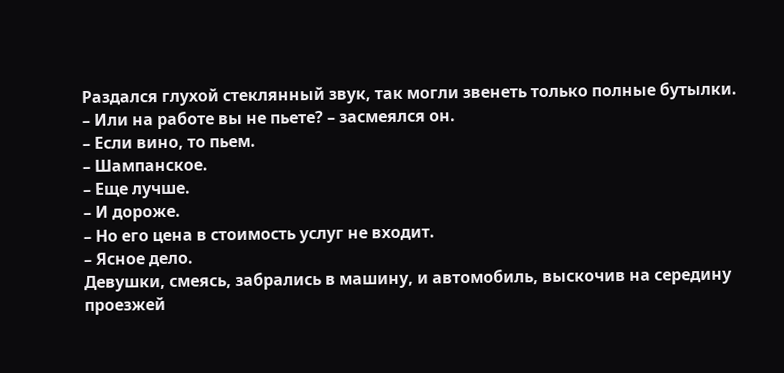Раздался глухой стеклянный звук, так могли звенеть только полные бутылки.
– Или на работе вы не пьете? – засмеялся он.
– Если вино, то пьем.
– Шампанское.
– Еще лучше.
– И дороже.
– Но его цена в стоимость услуг не входит.
– Ясное дело.
Девушки, смеясь, забрались в машину, и автомобиль, выскочив на середину проезжей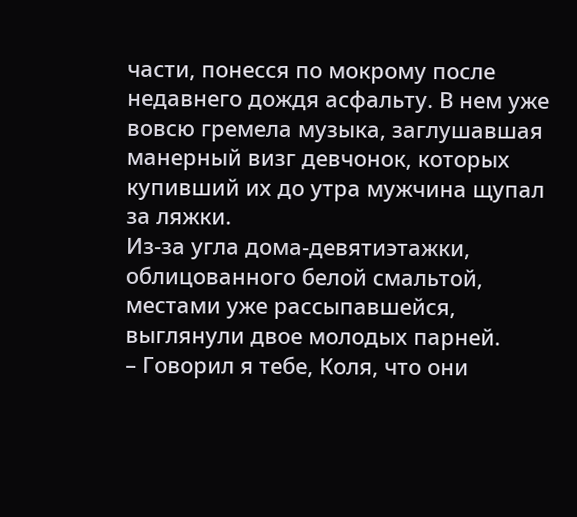части, понесся по мокрому после недавнего дождя асфальту. В нем уже вовсю гремела музыка, заглушавшая манерный визг девчонок, которых купивший их до утра мужчина щупал за ляжки.
Из-за угла дома-девятиэтажки, облицованного белой смальтой, местами уже рассыпавшейся, выглянули двое молодых парней.
– Говорил я тебе, Коля, что они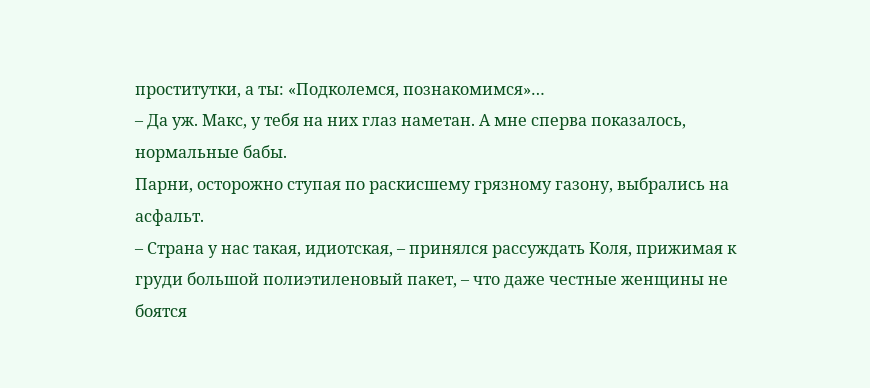проститутки, а ты: «Подколемся, познакомимся»…
– Да уж. Макс, у тебя на них глаз наметан. А мне сперва показалось, нормальные бабы.
Парни, осторожно ступая по раскисшему грязному газону, выбрались на асфальт.
– Страна у нас такая, идиотская, – принялся рассуждать Коля, прижимая к груди большой полиэтиленовый пакет, – что даже честные женщины не боятся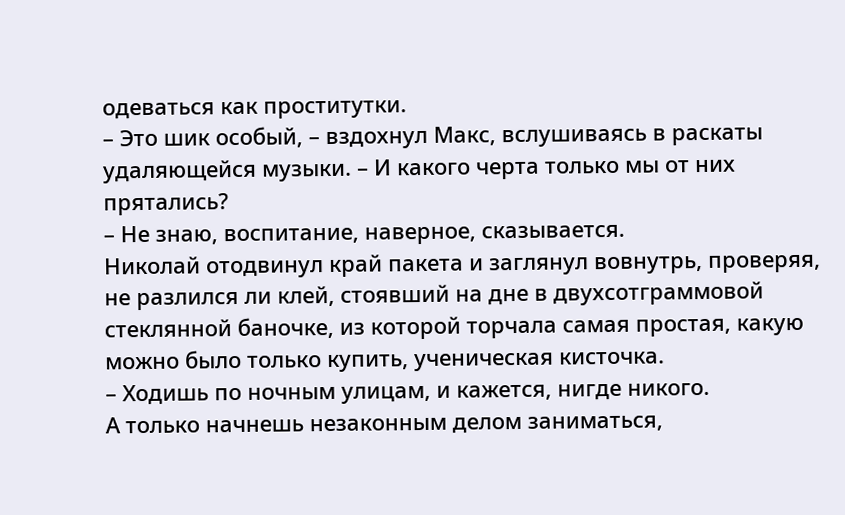одеваться как проститутки.
– Это шик особый, – вздохнул Макс, вслушиваясь в раскаты удаляющейся музыки. – И какого черта только мы от них прятались?
– Не знаю, воспитание, наверное, сказывается.
Николай отодвинул край пакета и заглянул вовнутрь, проверяя, не разлился ли клей, стоявший на дне в двухсотграммовой стеклянной баночке, из которой торчала самая простая, какую можно было только купить, ученическая кисточка.
– Ходишь по ночным улицам, и кажется, нигде никого.
А только начнешь незаконным делом заниматься,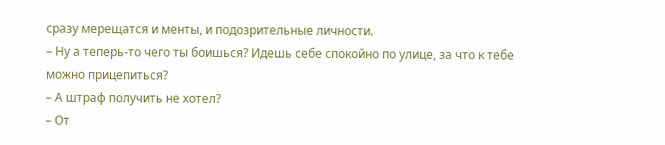сразу мерещатся и менты, и подозрительные личности.
– Ну а теперь-то чего ты боишься? Идешь себе спокойно по улице, за что к тебе можно прицепиться?
– А штраф получить не хотел?
– От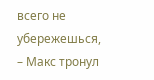всего не убережешься, – Макс тронул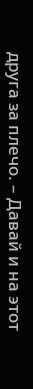друга за плечо. – Давай и на этот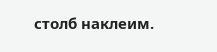столб наклеим.